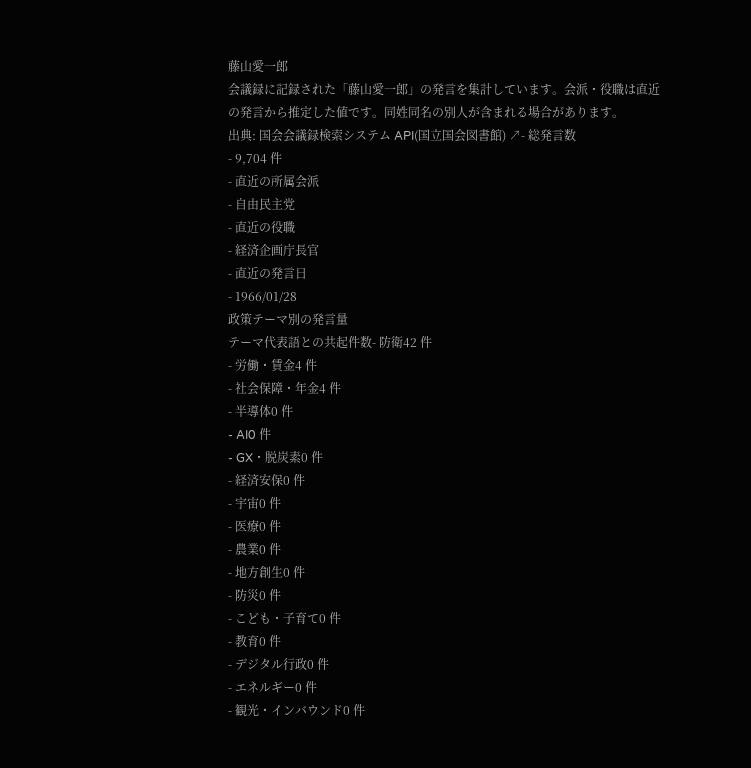藤山愛一郎
会議録に記録された「藤山愛一郎」の発言を集計しています。会派・役職は直近の発言から推定した値です。同姓同名の別人が含まれる場合があります。
出典: 国会会議録検索システム API(国立国会図書館) ↗- 総発言数
- 9,704 件
- 直近の所属会派
- 自由民主党
- 直近の役職
- 経済企画庁長官
- 直近の発言日
- 1966/01/28
政策テーマ別の発言量
テーマ代表語との共起件数- 防衛42 件
- 労働・賃金4 件
- 社会保障・年金4 件
- 半導体0 件
- AI0 件
- GX・脱炭素0 件
- 経済安保0 件
- 宇宙0 件
- 医療0 件
- 農業0 件
- 地方創生0 件
- 防災0 件
- こども・子育て0 件
- 教育0 件
- デジタル行政0 件
- エネルギー0 件
- 観光・インバウンド0 件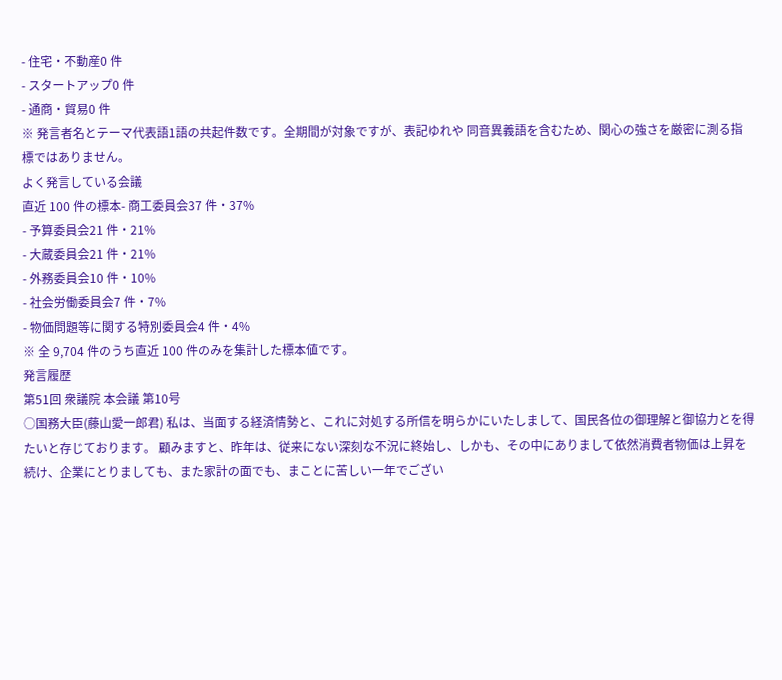- 住宅・不動産0 件
- スタートアップ0 件
- 通商・貿易0 件
※ 発言者名とテーマ代表語1語の共起件数です。全期間が対象ですが、表記ゆれや 同音異義語を含むため、関心の強さを厳密に測る指標ではありません。
よく発言している会議
直近 100 件の標本- 商工委員会37 件・37%
- 予算委員会21 件・21%
- 大蔵委員会21 件・21%
- 外務委員会10 件・10%
- 社会労働委員会7 件・7%
- 物価問題等に関する特別委員会4 件・4%
※ 全 9,704 件のうち直近 100 件のみを集計した標本値です。
発言履歴
第51回 衆議院 本会議 第10号
○国務大臣(藤山愛一郎君) 私は、当面する経済情勢と、これに対処する所信を明らかにいたしまして、国民各位の御理解と御協力とを得たいと存じております。 顧みますと、昨年は、従来にない深刻な不況に終始し、しかも、その中にありまして依然消費者物価は上昇を続け、企業にとりましても、また家計の面でも、まことに苦しい一年でござい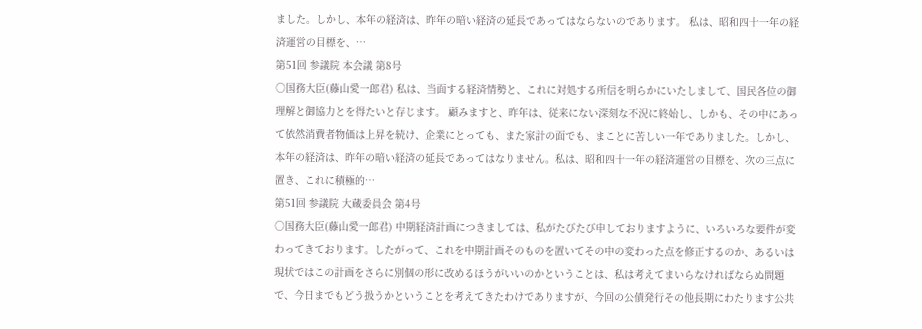ました。しかし、本年の経済は、昨年の暗い経済の延長であってはならないのであります。 私は、昭和四十一年の経済運営の目標を、…
第51回 参議院 本会議 第8号
○国務大臣(藤山愛一郎君) 私は、当面する経済情勢と、これに対処する所信を明らかにいたしまして、国民各位の御理解と御協力とを得たいと存じます。 顧みますと、昨年は、従来にない深刻な不況に終始し、しかも、その中にあって依然消費者物価は上昇を続け、企業にとっても、また家計の面でも、まことに苦しい一年でありました。しかし、本年の経済は、昨年の暗い経済の延長であってはなりません。私は、昭和四十一年の経済運営の目標を、次の三点に置き、これに積極的…
第51回 参議院 大蔵委員会 第4号
○国務大臣(藤山愛一郎君) 中期経済計画につきましては、私がたびたび申しておりますように、いろいろな要件が変わってきております。したがって、これを中期計画そのものを置いてその中の変わった点を修正するのか、あるいは現状ではこの計画をさらに別個の形に改めるほうがいいのかということは、私は考えてまいらなければならぬ問題で、今日までもどう扱うかということを考えてきたわけでありますが、今回の公債発行その他長期にわたります公共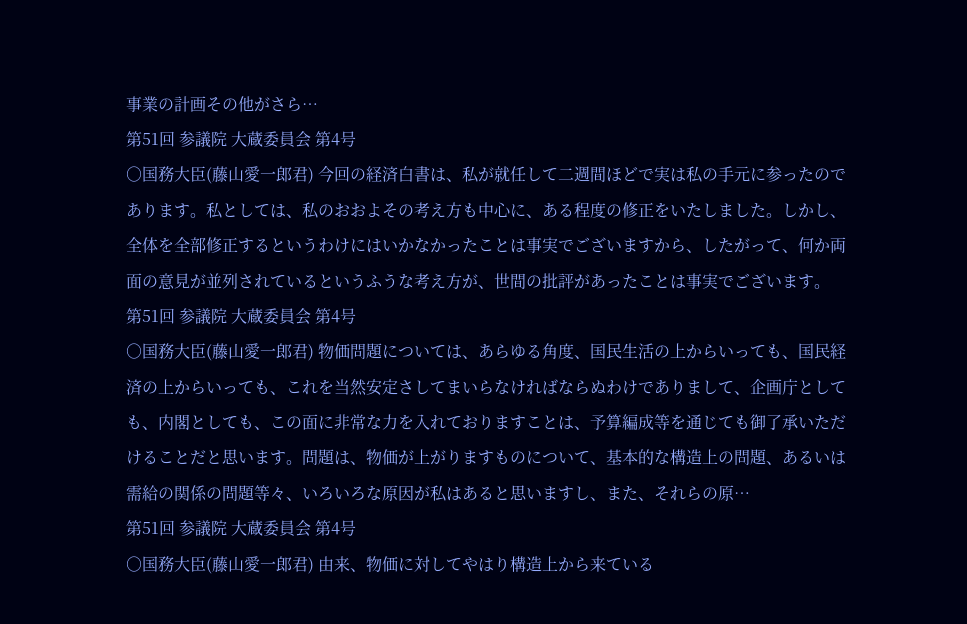事業の計画その他がさら…
第51回 参議院 大蔵委員会 第4号
○国務大臣(藤山愛一郎君) 今回の経済白書は、私が就任して二週間ほどで実は私の手元に参ったのであります。私としては、私のおおよその考え方も中心に、ある程度の修正をいたしました。しかし、全体を全部修正するというわけにはいかなかったことは事実でございますから、したがって、何か両面の意見が並列されているというふうな考え方が、世間の批評があったことは事実でございます。
第51回 参議院 大蔵委員会 第4号
○国務大臣(藤山愛一郎君) 物価問題については、あらゆる角度、国民生活の上からいっても、国民経済の上からいっても、これを当然安定さしてまいらなければならぬわけでありまして、企画庁としても、内閣としても、この面に非常な力を入れておりますことは、予算編成等を通じても御了承いただけることだと思います。問題は、物価が上がりますものについて、基本的な構造上の問題、あるいは需給の関係の問題等々、いろいろな原因が私はあると思いますし、また、それらの原…
第51回 参議院 大蔵委員会 第4号
○国務大臣(藤山愛一郎君) 由来、物価に対してやはり構造上から来ている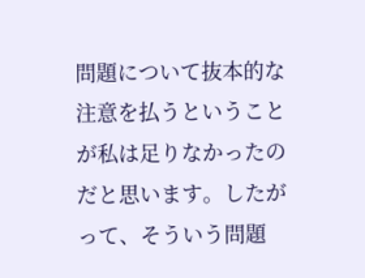問題について抜本的な注意を払うということが私は足りなかったのだと思います。したがって、そういう問題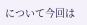について今回は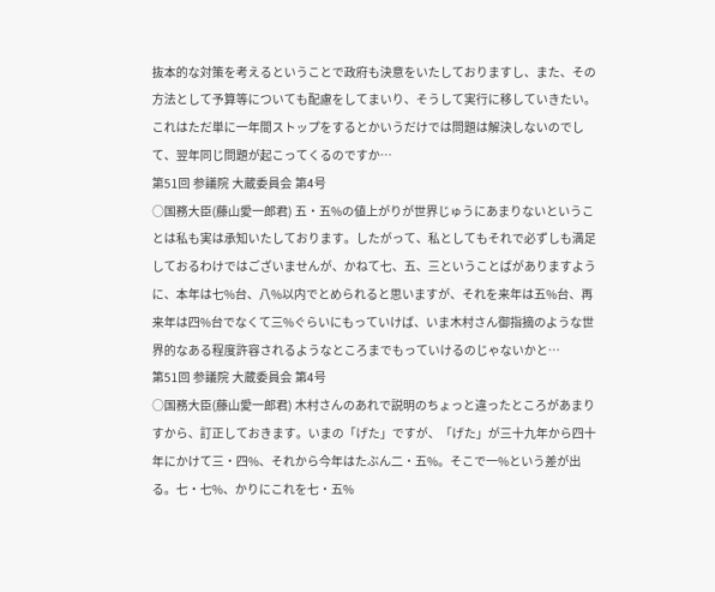抜本的な対策を考えるということで政府も決意をいたしておりますし、また、その方法として予算等についても配慮をしてまいり、そうして実行に移していきたい。これはただ単に一年間ストップをするとかいうだけでは問題は解決しないのでして、翌年同じ問題が起こってくるのですか…
第51回 参議院 大蔵委員会 第4号
○国務大臣(藤山愛一郎君) 五・五%の値上がりが世界じゅうにあまりないということは私も実は承知いたしております。したがって、私としてもそれで必ずしも満足しておるわけではございませんが、かねて七、五、三ということばがありますように、本年は七%台、八%以内でとめられると思いますが、それを来年は五%台、再来年は四%台でなくて三%ぐらいにもっていけば、いま木村さん御指摘のような世界的なある程度許容されるようなところまでもっていけるのじゃないかと…
第51回 参議院 大蔵委員会 第4号
○国務大臣(藤山愛一郎君) 木村さんのあれで説明のちょっと違ったところがあまりすから、訂正しておきます。いまの「げた」ですが、「げた」が三十九年から四十年にかけて三・四%、それから今年はたぶん二・五%。そこで一%という差が出る。七・七%、かりにこれを七・五%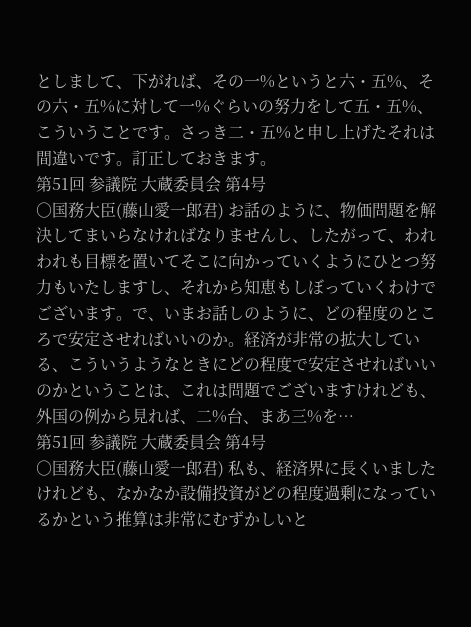としまして、下がれば、その一%というと六・五%、その六・五%に対して一%ぐらいの努力をして五・五%、こういうことです。さっき二・五%と申し上げたそれは間違いです。訂正しておきます。
第51回 参議院 大蔵委員会 第4号
○国務大臣(藤山愛一郎君) お話のように、物価問題を解決してまいらなければなりませんし、したがって、われわれも目標を置いてそこに向かっていくようにひとつ努力もいたしますし、それから知恵もしぼっていくわけでございます。で、いまお話しのように、どの程度のところで安定させればいいのか。経済が非常の拡大している、こういうようなときにどの程度で安定させればいいのかということは、これは問題でございますけれども、外国の例から見れば、二%台、まあ三%を…
第51回 参議院 大蔵委員会 第4号
○国務大臣(藤山愛一郎君) 私も、経済界に長くいましたけれども、なかなか設備投資がどの程度過剰になっているかという推算は非常にむずかしいと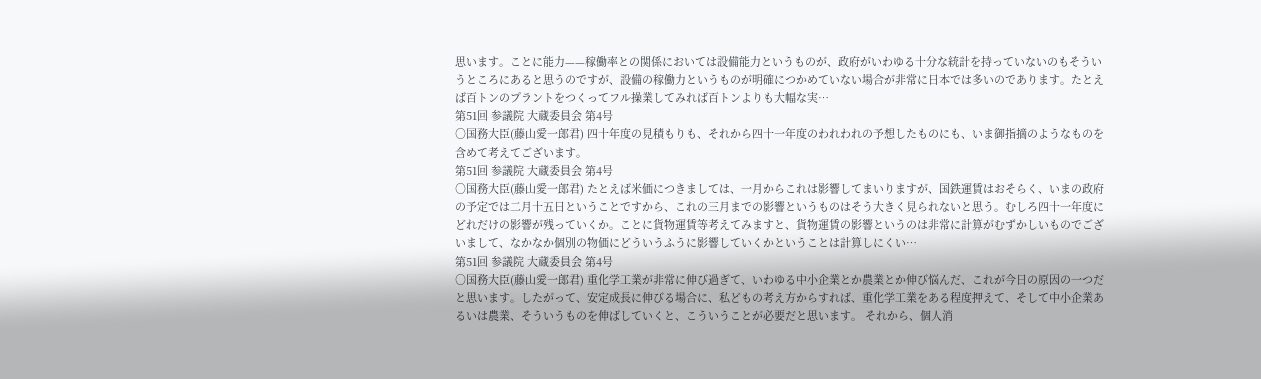思います。ことに能力——稼働率との関係においては設備能力というものが、政府がいわゆる十分な統計を持っていないのもそういうところにあると思うのですが、設備の稼働力というものが明確につかめていない場合が非常に日本では多いのであります。たとえば百トンのプラントをつくってフル操業してみれば百トンよりも大幅な実…
第51回 参議院 大蔵委員会 第4号
○国務大臣(藤山愛一郎君) 四十年度の見積もりも、それから四十一年度のわれわれの予想したものにも、いま御指摘のようなものを含めて考えてございます。
第51回 参議院 大蔵委員会 第4号
○国務大臣(藤山愛一郎君) たとえば米価につきましては、一月からこれは影響してまいりますが、国鉄運賃はおそらく、いまの政府の予定では二月十五日ということですから、これの三月までの影響というものはそう大きく見られないと思う。むしろ四十一年度にどれだけの影響が残っていくか。ことに貨物運賃等考えてみますと、貨物運賃の影響というのは非常に計算がむずかしいものでございまして、なかなか個別の物価にどういうふうに影響していくかということは計算しにくい…
第51回 参議院 大蔵委員会 第4号
○国務大臣(藤山愛一郎君) 重化学工業が非常に伸び過ぎて、いわゆる中小企業とか農業とか伸び悩んだ、これが今日の原因の一つだと思います。したがって、安定成長に伸びる場合に、私どもの考え方からすれば、重化学工業をある程度押えて、そして中小企業あるいは農業、そういうものを伸ばしていくと、こういうことが必要だと思います。 それから、個人消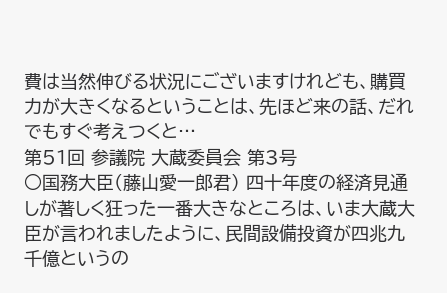費は当然伸びる状況にございますけれども、購買力が大きくなるということは、先ほど来の話、だれでもすぐ考えつくと…
第51回 参議院 大蔵委員会 第3号
○国務大臣(藤山愛一郎君) 四十年度の経済見通しが著しく狂った一番大きなところは、いま大蔵大臣が言われましたように、民間設備投資が四兆九千億というの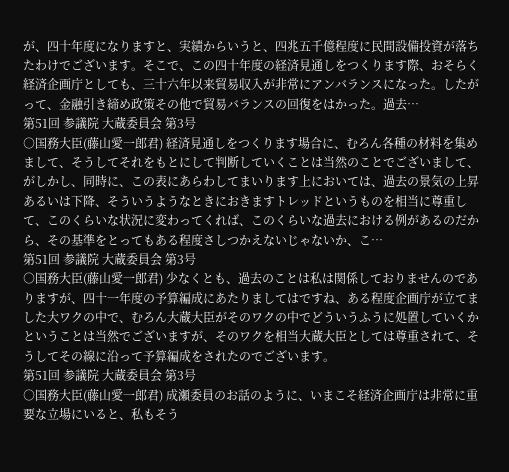が、四十年度になりますと、実績からいうと、四兆五千億程度に民間設備投資が落ちたわけでございます。そこで、この四十年度の経済見通しをつくります際、おそらく経済企画庁としても、三十六年以来貿易収入が非常にアンバランスになった。したがって、金融引き締め政策その他で貿易バランスの回復をはかった。過去…
第51回 参議院 大蔵委員会 第3号
○国務大臣(藤山愛一郎君) 経済見通しをつくります場合に、むろん各種の材料を集めまして、そうしてそれをもとにして判断していくことは当然のことでございまして、がしかし、同時に、この表にあらわしてまいります上においては、過去の景気の上昇あるいは下降、そういうようなときにおきますトレッドというものを相当に尊重して、このくらいな状況に変わってくれば、このくらいな過去における例があるのだから、その基準をとってもある程度さしつかえないじゃないか、こ…
第51回 参議院 大蔵委員会 第3号
○国務大臣(藤山愛一郎君) 少なくとも、過去のことは私は関係しておりませんのでありますが、四十一年度の予算編成にあたりましてはですね、ある程度企画庁が立てました大ワクの中で、むろん大蔵大臣がそのワクの中でどういうふうに処置していくかということは当然でございますが、そのワクを相当大蔵大臣としては尊重されて、そうしてその線に沿って予算編成をされたのでございます。
第51回 参議院 大蔵委員会 第3号
○国務大臣(藤山愛一郎君) 成瀬委員のお話のように、いまこそ経済企画庁は非常に重要な立場にいると、私もそう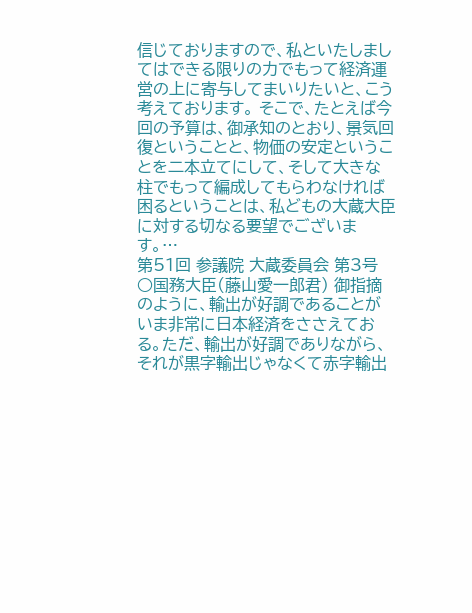信じておりますので、私といたしましてはできる限りの力でもって経済運営の上に寄与してまいりたいと、こう考えております。 そこで、たとえば今回の予算は、御承知のとおり、景気回復ということと、物価の安定ということを二本立てにして、そして大きな柱でもって編成してもらわなければ困るということは、私どもの大蔵大臣に対する切なる要望でございます。…
第51回 参議院 大蔵委員会 第3号
○国務大臣(藤山愛一郎君) 御指摘のように、輸出が好調であることがいま非常に日本経済をささえておる。ただ、輸出が好調でありながら、それが黒字輸出じゃなくて赤字輸出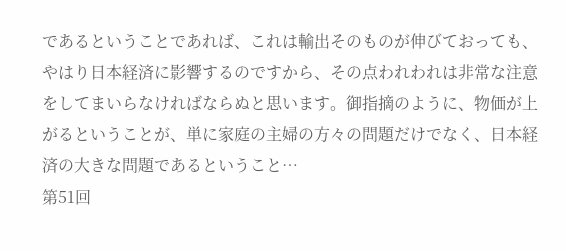であるということであれば、これは輸出そのものが伸びておっても、やはり日本経済に影響するのですから、その点われわれは非常な注意をしてまいらなければならぬと思います。御指摘のように、物価が上がるということが、単に家庭の主婦の方々の問題だけでなく、日本経済の大きな問題であるということ…
第51回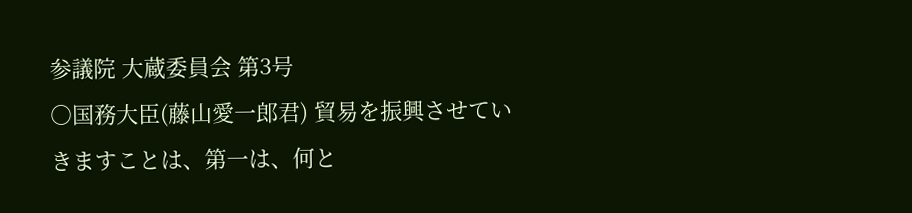参議院 大蔵委員会 第3号
○国務大臣(藤山愛一郎君) 貿易を振興させていきますことは、第一は、何と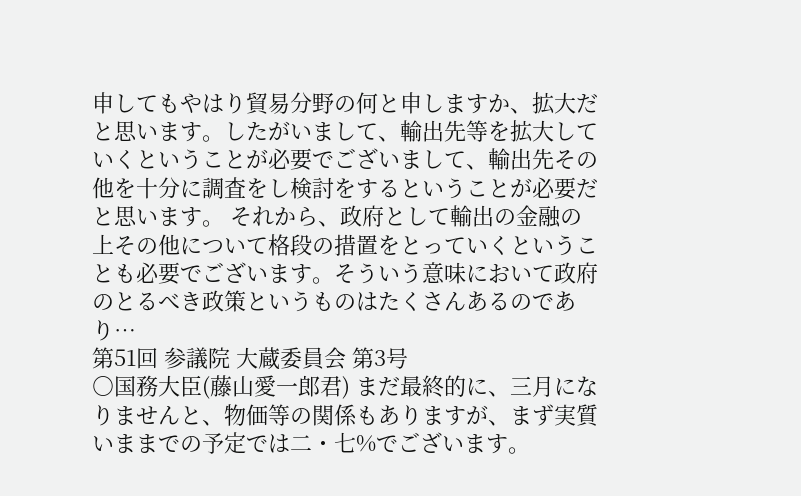申してもやはり貿易分野の何と申しますか、拡大だと思います。したがいまして、輸出先等を拡大していくということが必要でございまして、輸出先その他を十分に調査をし検討をするということが必要だと思います。 それから、政府として輸出の金融の上その他について格段の措置をとっていくということも必要でございます。そういう意味において政府のとるべき政策というものはたくさんあるのであり…
第51回 参議院 大蔵委員会 第3号
○国務大臣(藤山愛一郎君) まだ最終的に、三月になりませんと、物価等の関係もありますが、まず実質いままでの予定では二・七%でございます。